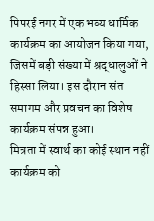पिपरई नगर में एक भव्य धार्मिक कार्यक्रम का आयोजन किया गया, जिसमें बड़ी संख्या में श्रद्धालुओं ने हिस्सा लिया। इस दौरान संत समागम और प्रवचन का विशेष कार्यक्रम संपन्न हुआ।
मित्रता में स्वार्थ का कोई स्थान नहीं
कार्यक्रम को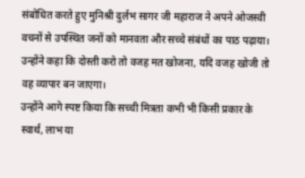संबोधित करते हुए मुनिश्री दुर्लभ सागर जी महाराज ने अपने ओजस्वी वचनों से उपस्थित जनों को मानवता और सच्चे संबंधों का पाठ पढ़ाया। उन्होंने कहा कि दोस्ती करो तो वजह मत खोजना, यदि वजह खोजी तो वह व्यापार बन जाएगा।
उन्होंने आगे स्पष्ट किया कि सच्ची मित्रता कभी भी किसी प्रकार के स्वार्थ, लाभ या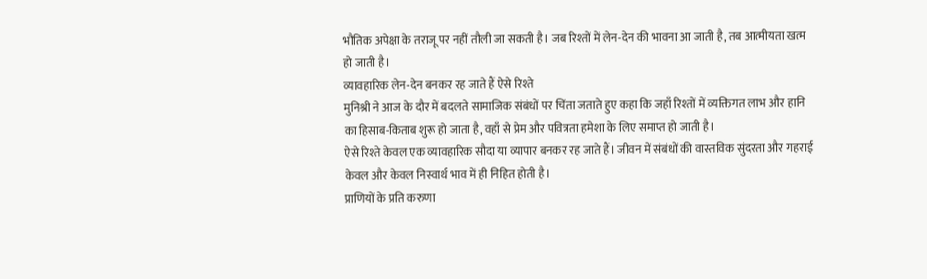भौतिक अपेक्षा के तराजू पर नहीं तौली जा सकती है। जब रिश्तों में लेन-देन की भावना आ जाती है, तब आत्मीयता खत्म हो जाती है।
व्यावहारिक लेन-देन बनकर रह जाते हैं ऐसे रिश्ते
मुनिश्री ने आज के दौर में बदलते सामाजिक संबंधों पर चिंता जताते हुए कहा कि जहाँ रिश्तों में व्यक्तिगत लाभ और हानि का हिसाब-किताब शुरू हो जाता है, वहाँ से प्रेम और पवित्रता हमेशा के लिए समाप्त हो जाती है।
ऐसे रिश्ते केवल एक व्यावहारिक सौदा या व्यापार बनकर रह जाते हैं। जीवन में संबंधों की वास्तविक सुंदरता और गहराई केवल और केवल निस्वार्थ भाव में ही निहित होती है।
प्राणियों के प्रति करुणा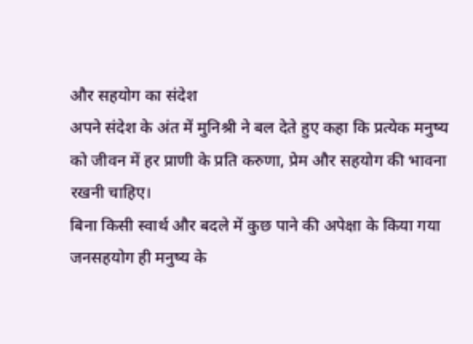और सहयोग का संदेश
अपने संदेश के अंत में मुनिश्री ने बल देते हुए कहा कि प्रत्येक मनुष्य को जीवन में हर प्राणी के प्रति करुणा, प्रेम और सहयोग की भावना रखनी चाहिए।
बिना किसी स्वार्थ और बदले में कुछ पाने की अपेक्षा के किया गया जनसहयोग ही मनुष्य के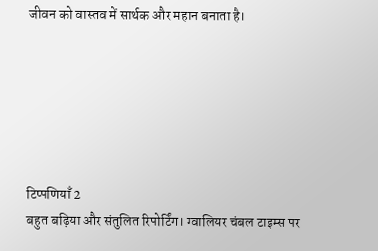जीवन को वास्तव में सार्थक और महान बनाता है।






टिप्पणियाँ 2
बहुत बढ़िया और संतुलित रिपोर्टिंग। ग्वालियर चंबल टाइम्स पर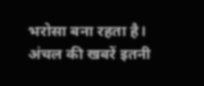भरोसा बना रहता है।
अंचल की खबरें इतनी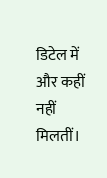डिटेल में और कहीं नहीं मिलतीं।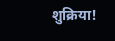शुक्रिया!